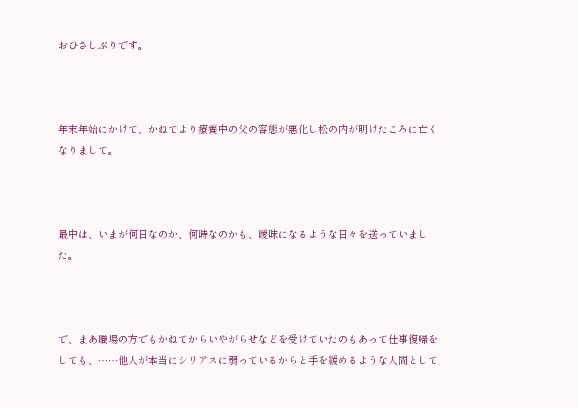おひさしぶりです。



年末年始にかけて、かねてより療養中の父の容態が悪化し松の内が明けたころに亡くなりまして。



最中は、いまが何日なのか、何時なのかも、曖昧になるような日々を送っていました。



で、まあ職場の方でもかねてからいやがらせなどを受けていたのもあって仕事復帰をしても、……他人が本当にシリアスに弱っているからと手を緩めるような人間として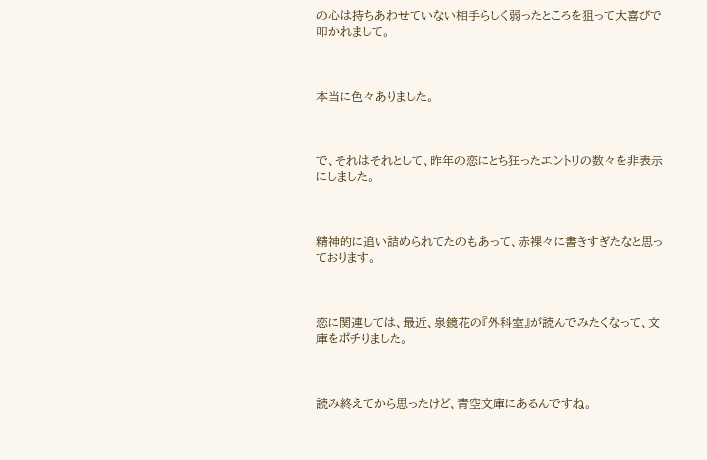の心は持ちあわせていない相手らしく弱ったところを狙って大喜びで叩かれまして。



本当に色々ありました。



で、それはそれとして、昨年の恋にとち狂ったエントリの数々を非表示にしました。



精神的に追い詰められてたのもあって、赤裸々に書きすぎたなと思っております。



恋に関連しては、最近、泉鏡花の『外科室』が読んでみたくなって、文庫をポチりました。



読み終えてから思ったけど、青空文庫にあるんですね。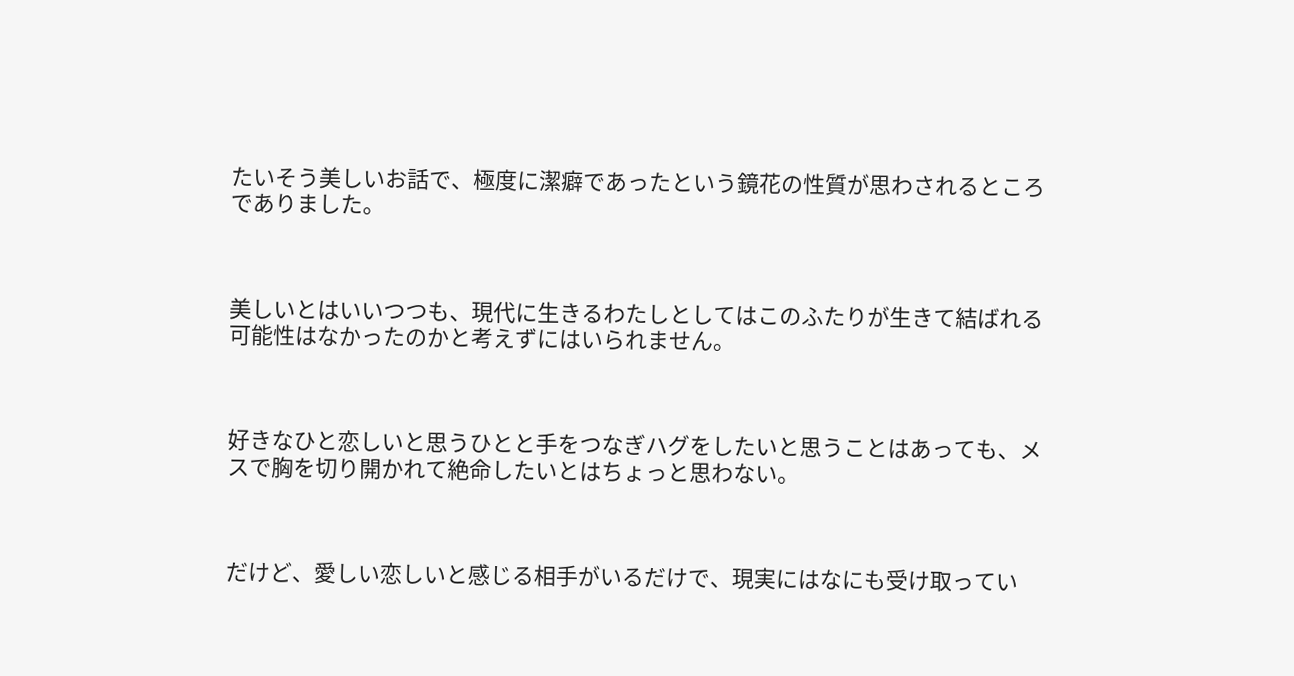たいそう美しいお話で、極度に潔癖であったという鏡花の性質が思わされるところでありました。



美しいとはいいつつも、現代に生きるわたしとしてはこのふたりが生きて結ばれる可能性はなかったのかと考えずにはいられません。



好きなひと恋しいと思うひとと手をつなぎハグをしたいと思うことはあっても、メスで胸を切り開かれて絶命したいとはちょっと思わない。



だけど、愛しい恋しいと感じる相手がいるだけで、現実にはなにも受け取ってい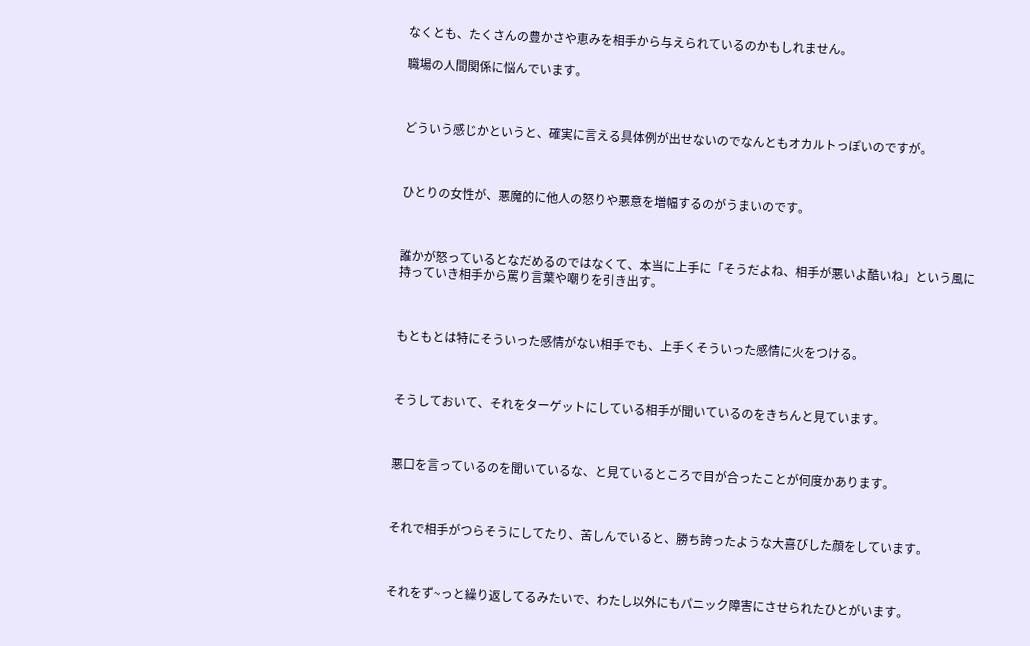なくとも、たくさんの豊かさや恵みを相手から与えられているのかもしれません。

職場の人間関係に悩んでいます。



どういう感じかというと、確実に言える具体例が出せないのでなんともオカルトっぽいのですが。



ひとりの女性が、悪魔的に他人の怒りや悪意を増幅するのがうまいのです。



誰かが怒っているとなだめるのではなくて、本当に上手に「そうだよね、相手が悪いよ酷いね」という風に持っていき相手から罵り言葉や嘲りを引き出す。



もともとは特にそういった感情がない相手でも、上手くそういった感情に火をつける。



そうしておいて、それをターゲットにしている相手が聞いているのをきちんと見ています。



悪口を言っているのを聞いているな、と見ているところで目が合ったことが何度かあります。



それで相手がつらそうにしてたり、苦しんでいると、勝ち誇ったような大喜びした顔をしています。



それをず~っと繰り返してるみたいで、わたし以外にもパニック障害にさせられたひとがいます。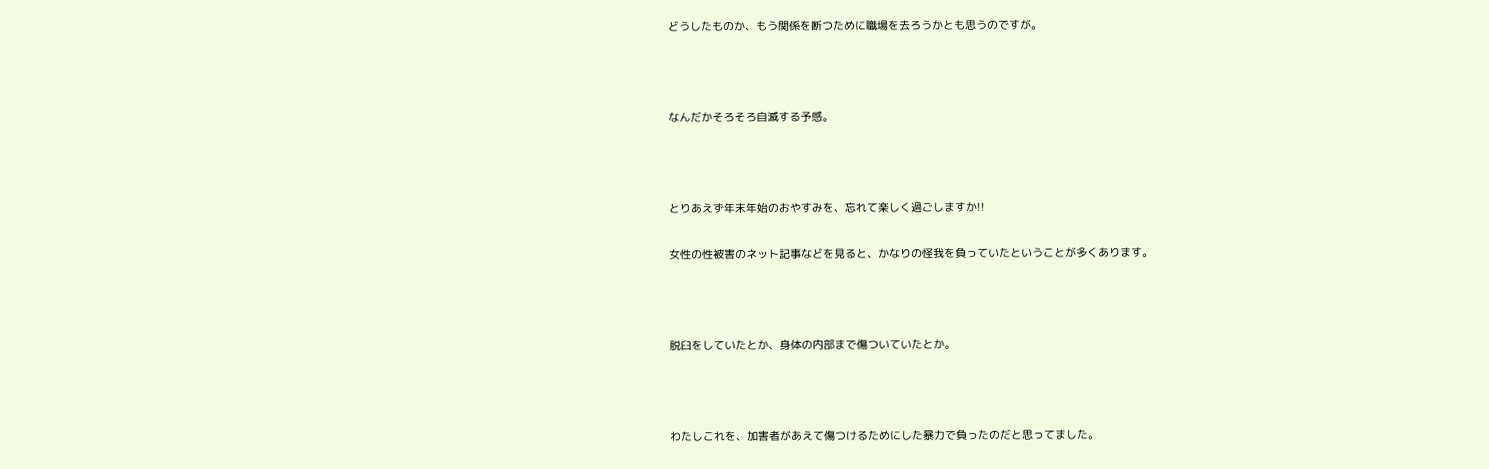どうしたものか、もう関係を断つために職場を去ろうかとも思うのですが。



なんだかそろそろ自滅する予感。



とりあえず年末年始のおやすみを、忘れて楽しく過ごしますか!!

女性の性被害のネット記事などを見ると、かなりの怪我を負っていたということが多くあります。



脱臼をしていたとか、身体の内部まで傷ついていたとか。



わたしこれを、加害者があえて傷つけるためにした暴力で負ったのだと思ってました。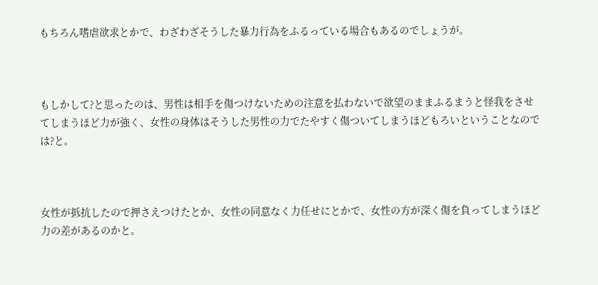もちろん嗜虐欲求とかで、わざわざそうした暴力行為をふるっている場合もあるのでしょうが。



もしかして?と思ったのは、男性は相手を傷つけないための注意を払わないで欲望のままふるまうと怪我をさせてしまうほど力が強く、女性の身体はそうした男性の力でたやすく傷ついてしまうほどもろいということなのでは?と。



女性が抵抗したので押さえつけたとか、女性の同意なく力任せにとかで、女性の方が深く傷を負ってしまうほど力の差があるのかと。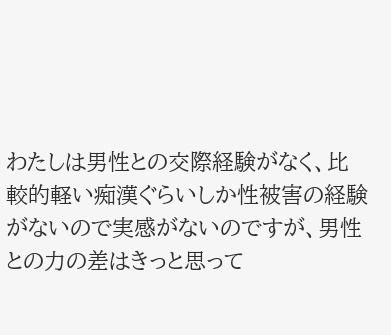わたしは男性との交際経験がなく、比較的軽い痴漢ぐらいしか性被害の経験がないので実感がないのですが、男性との力の差はきっと思って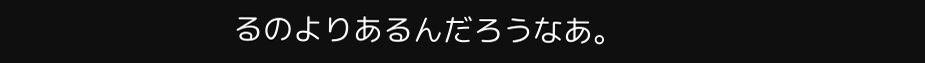るのよりあるんだろうなあ。